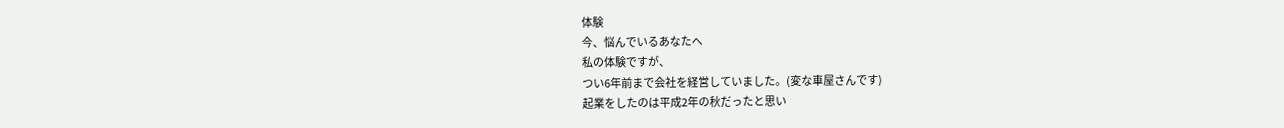体験
今、悩んでいるあなたへ
私の体験ですが、
つい6年前まで会社を経営していました。(変な車屋さんです)
起業をしたのは平成2年の秋だったと思い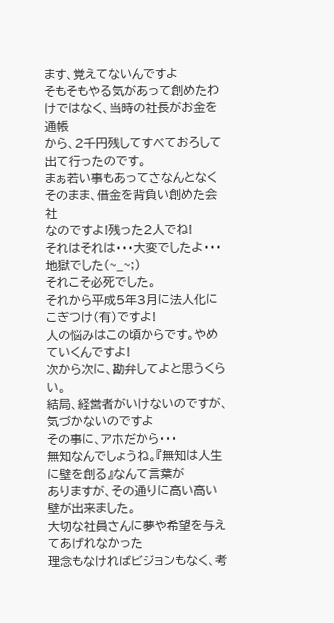ます、覚えてないんですよ
そもそもやる気があって創めたわけではなく、当時の社長がお金を通帳
から、2千円残してすべておろして出て行ったのです。
まぁ若い事もあってさなんとなくそのまま、借金を背負い創めた会社
なのですよ!残った2人でね!
それはそれは・・・大変でしたよ・・・地獄でした(~_~;)
それこそ必死でした。
それから平成5年3月に法人化にこぎつけ(有)ですよ!
人の悩みはこの頃からです。やめていくんですよ!
次から次に、勘弁してよと思うくらい。
結局、経営者がいけないのですが、気づかないのですよ
その事に、アホだから・・・
無知なんでしょうね。『無知は人生に壁を創る』なんて言葉が
ありますが、その通りに高い高い壁が出来ました。
大切な社員さんに夢や希望を与えてあげれなかった
理念もなければビジョンもなく、考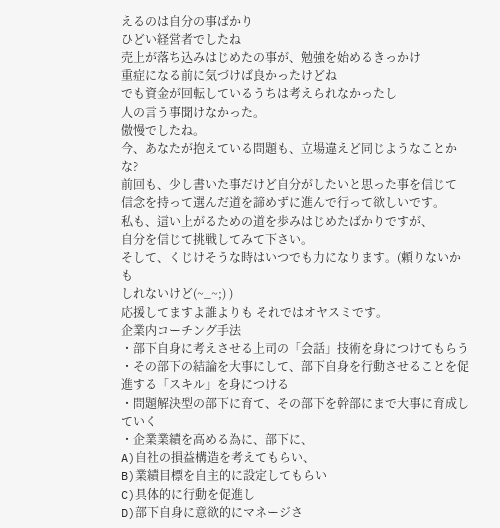えるのは自分の事ばかり
ひどい経営者でしたね
売上が落ち込みはじめたの事が、勉強を始めるきっかけ
重症になる前に気づけば良かったけどね
でも資金が回転しているうちは考えられなかったし
人の言う事聞けなかった。
傲慢でしたね。
今、あなたが抱えている問題も、立場違えど同じようなことかな?
前回も、少し書いた事だけど自分がしたいと思った事を信じて
信念を持って選んだ道を諦めずに進んで行って欲しいです。
私も、這い上がるための道を歩みはじめたばかりですが、
自分を信じて挑戦してみて下さい。
そして、くじけそうな時はいつでも力になります。(頼りないかも
しれないけど(~_~;) )
応援してますよ誰よりも それではオヤスミです。
企業内コーチング手法
・部下自身に考えさせる上司の「会話」技術を身につけてもらう
・その部下の結論を大事にして、部下自身を行動させることを促進する「スキル」を身につける
・問題解決型の部下に育て、その部下を幹部にまで大事に育成していく
・企業業績を高める為に、部下に、
A)自社の損益構造を考えてもらい、
B)業績目標を自主的に設定してもらい
C)具体的に行動を促進し
D)部下自身に意欲的にマネージさ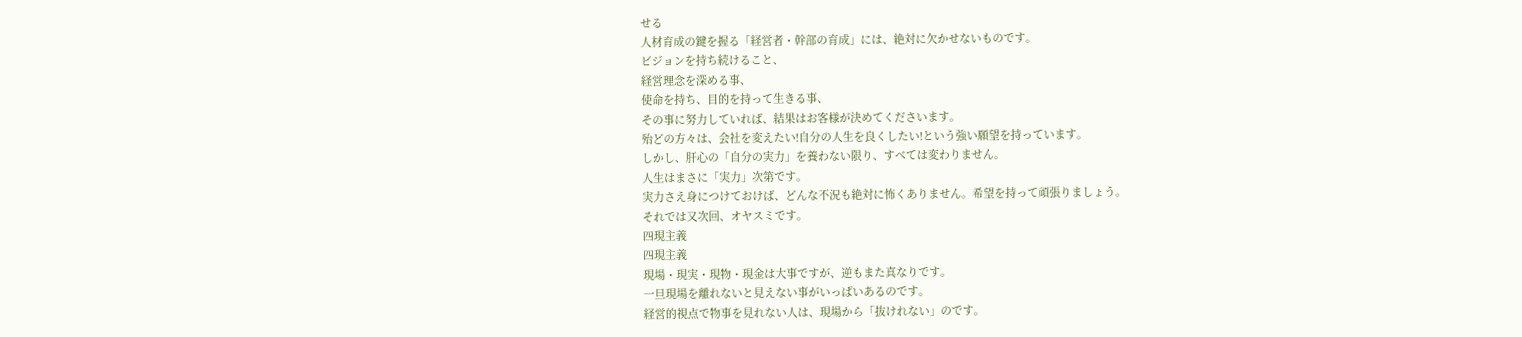せる
人材育成の鍵を握る「経営者・幹部の育成」には、絶対に欠かせないものです。
ビジョンを持ち続けること、
経営理念を深める事、
使命を持ち、目的を持って生きる事、
その事に努力していれば、結果はお客様が決めてくださいます。
殆どの方々は、会社を変えたい!自分の人生を良くしたい!という強い願望を持っています。
しかし、肝心の「自分の実力」を養わない限り、すべては変わりません。
人生はまさに「実力」次第です。
実力さえ身につけておけば、どんな不況も絶対に怖くありません。希望を持って頑張りましょう。
それでは又次回、オヤスミです。
四現主義
四現主義
現場・現実・現物・現金は大事ですが、逆もまた真なりです。
一旦現場を離れないと見えない事がいっぱいあるのです。
経営的視点で物事を見れない人は、現場から「抜けれない」のです。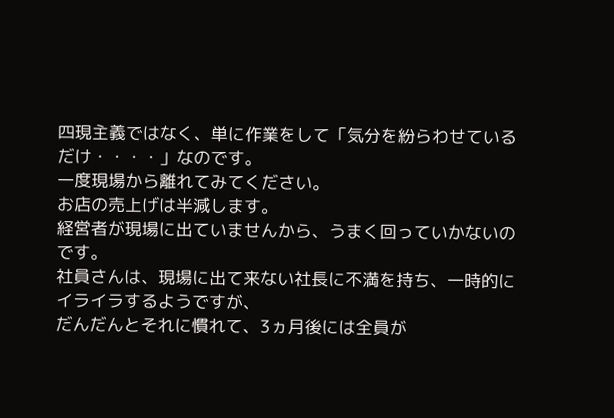四現主義ではなく、単に作業をして「気分を紛らわせているだけ・・・・」なのです。
一度現場から離れてみてください。
お店の売上げは半減します。
経営者が現場に出ていませんから、うまく回っていかないのです。
社員さんは、現場に出て来ない社長に不満を持ち、一時的にイライラするようですが、
だんだんとそれに慣れて、3ヵ月後には全員が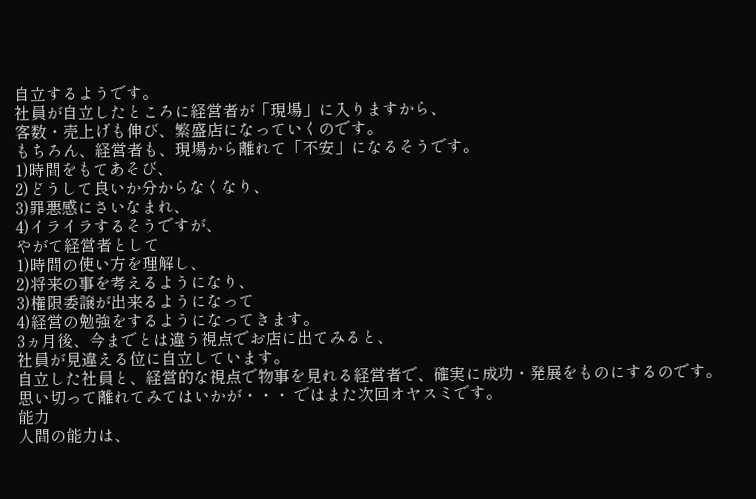自立するようです。
社員が自立したところに経営者が「現場」に入りますから、
客数・売上げも伸び、繁盛店になっていくのです。
もちろん、経営者も、現場から離れて「不安」になるそうです。
1)時間をもてあそび、
2)どうして良いか分からなくなり、
3)罪悪感にさいなまれ、
4)イライラするそうですが、
やがて経営者として
1)時間の使い方を理解し、
2)将来の事を考えるようになり、
3)権限委譲が出来るようになって
4)経営の勉強をするようになってきます。
3ヵ月後、今までとは違う視点でお店に出てみると、
社員が見違える位に自立しています。
自立した社員と、経営的な視点で物事を見れる経営者で、確実に成功・発展をものにするのです。
思い切って離れてみてはいかが・・・ ではまた次回オヤスミです。
能力
人間の能力は、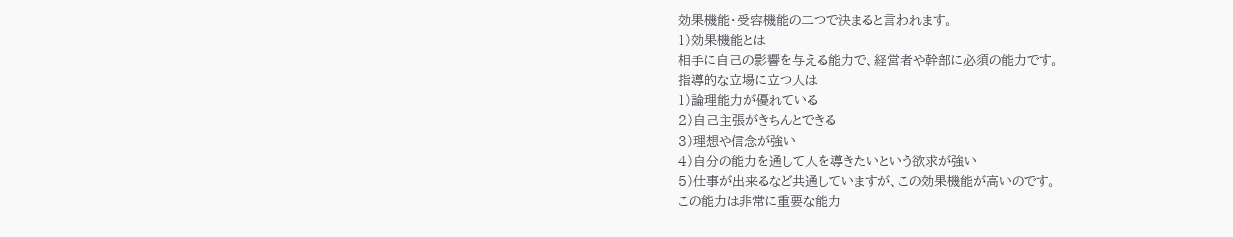効果機能・受容機能の二つで決まると言われます。
1)効果機能とは
相手に自己の影響を与える能力で、経営者や幹部に必須の能力です。
指導的な立場に立つ人は
1)論理能力が優れている
2)自己主張がきちんとできる
3)理想や信念が強い
4)自分の能力を通して人を導きたいという欲求が強い
5)仕事が出来るなど共通していますが、この効果機能が高いのです。
この能力は非常に重要な能力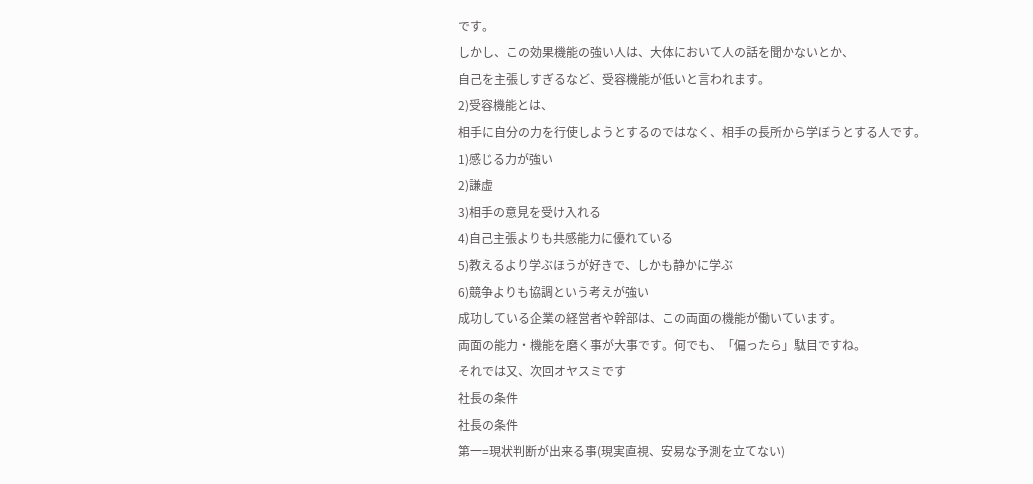です。
しかし、この効果機能の強い人は、大体において人の話を聞かないとか、
自己を主張しすぎるなど、受容機能が低いと言われます。
2)受容機能とは、
相手に自分の力を行使しようとするのではなく、相手の長所から学ぼうとする人です。
1)感じる力が強い
2)謙虚
3)相手の意見を受け入れる
4)自己主張よりも共感能力に優れている
5)教えるより学ぶほうが好きで、しかも静かに学ぶ
6)競争よりも協調という考えが強い
成功している企業の経営者や幹部は、この両面の機能が働いています。
両面の能力・機能を磨く事が大事です。何でも、「偏ったら」駄目ですね。
それでは又、次回オヤスミです
社長の条件
社長の条件
第一=現状判断が出来る事(現実直視、安易な予測を立てない)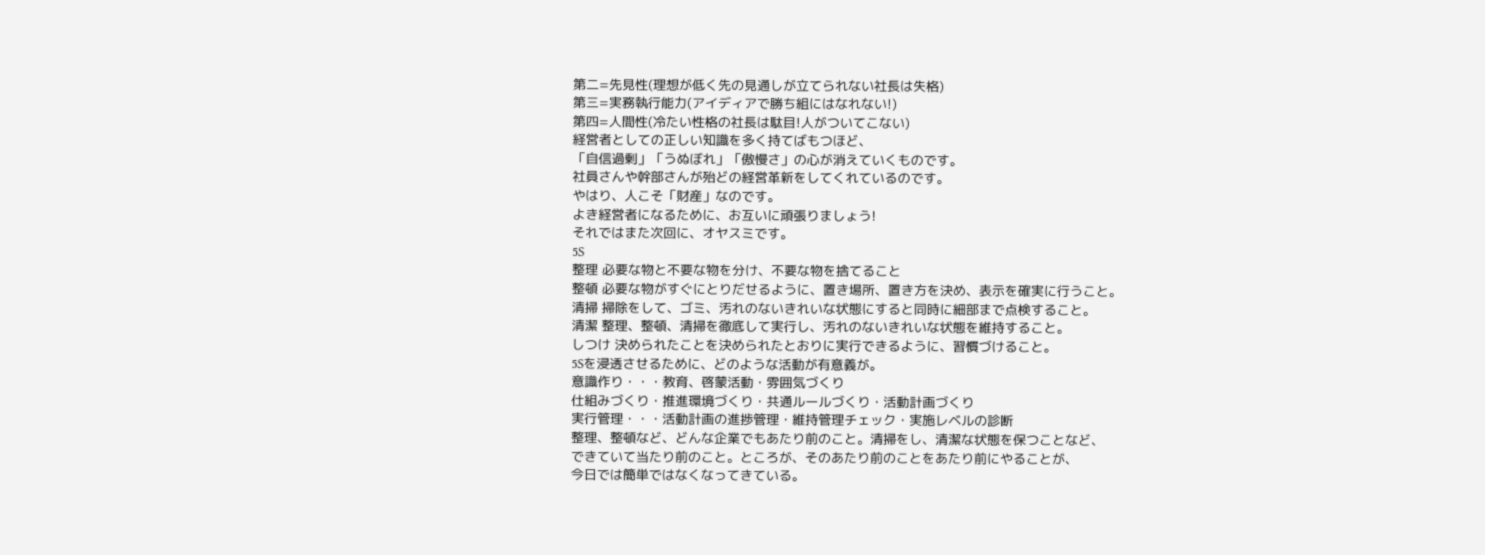第二=先見性(理想が低く先の見通しが立てられない社長は失格)
第三=実務執行能力(アイディアで勝ち組にはなれない!)
第四=人間性(冷たい性格の社長は駄目!人がついてこない)
経営者としての正しい知識を多く持てばもつほど、
「自信過剰」「うぬぼれ」「傲慢さ」の心が消えていくものです。
社員さんや幹部さんが殆どの経営革新をしてくれているのです。
やはり、人こそ「財産」なのです。
よき経営者になるために、お互いに頑張りましょう!
それではまた次回に、オヤスミです。
5S
整理 必要な物と不要な物を分け、不要な物を捨てること
整頓 必要な物がすぐにとりだせるように、置き場所、置き方を決め、表示を確実に行うこと。
清掃 掃除をして、ゴミ、汚れのないきれいな状態にすると同時に細部まで点検すること。
清潔 整理、整頓、清掃を徹底して実行し、汚れのないきれいな状態を維持すること。
しつけ 決められたことを決められたとおりに実行できるように、習慣づけること。
5Sを浸透させるために、どのような活動が有意義が。
意識作り・・・教育、啓蒙活動・雰囲気づくり
仕組みづくり・推進環境づくり・共通ルールづくり・活動計画づくり
実行管理・・・活動計画の進捗管理・維持管理チェック・実施レベルの診断
整理、整頓など、どんな企業でもあたり前のこと。清掃をし、清潔な状態を保つことなど、
できていて当たり前のこと。ところが、そのあたり前のことをあたり前にやることが、
今日では簡単ではなくなってきている。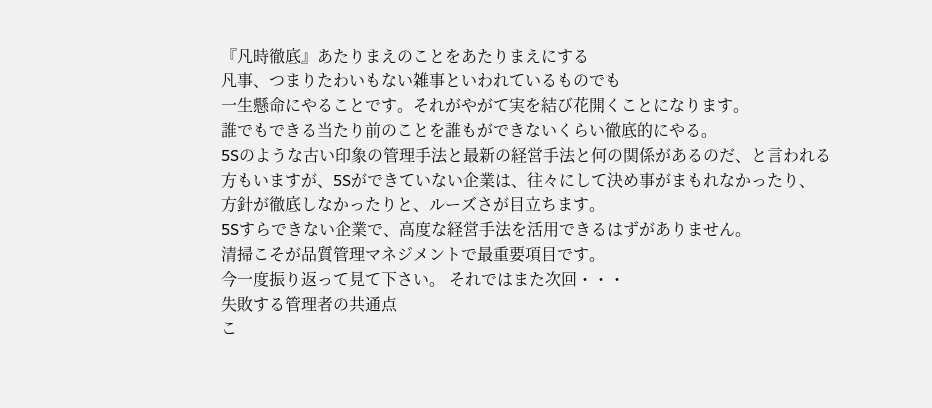『凡時徹底』あたりまえのことをあたりまえにする
凡事、つまりたわいもない雑事といわれているものでも
一生懸命にやることです。それがやがて実を結び花開くことになります。
誰でもできる当たり前のことを誰もができないくらい徹底的にやる。
5Sのような古い印象の管理手法と最新の経営手法と何の関係があるのだ、と言われる
方もいますが、5Sができていない企業は、往々にして決め事がまもれなかったり、
方針が徹底しなかったりと、ルーズさが目立ちます。
5Sすらできない企業で、高度な経営手法を活用できるはずがありません。
清掃こそが品質管理マネジメントで最重要項目です。
今一度振り返って見て下さい。 それではまた次回・・・
失敗する管理者の共通点
こ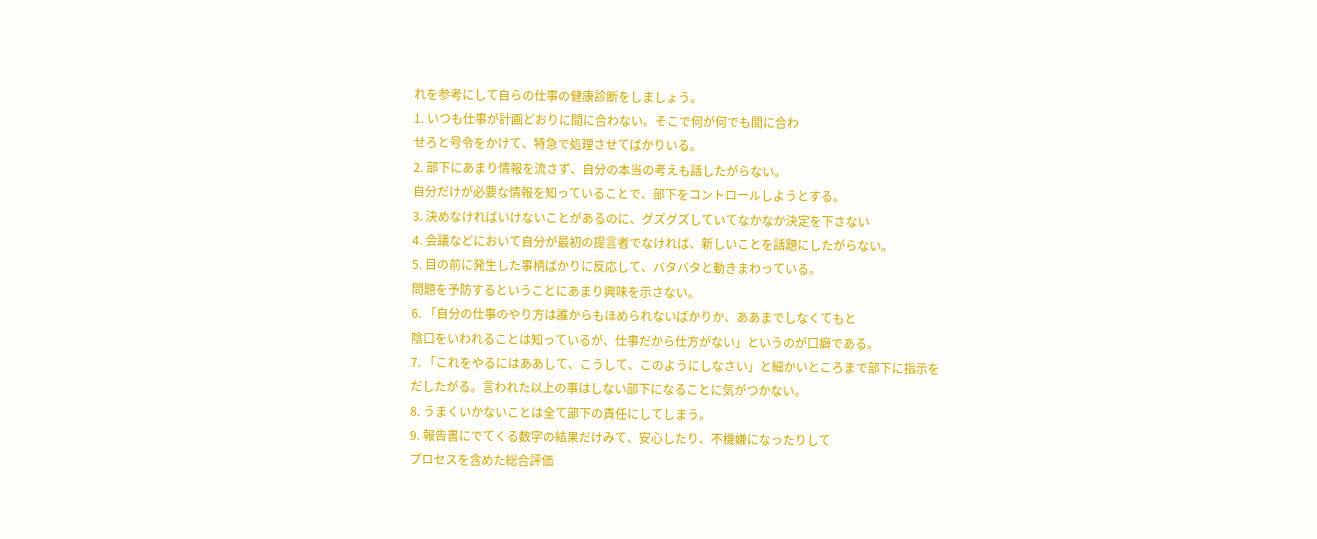れを参考にして自らの仕事の健康診断をしましょう。
1. いつも仕事が計画どおりに間に合わない。そこで何が何でも間に合わ
せろと号令をかけて、特急で処理させてばかりいる。
2. 部下にあまり情報を流さず、自分の本当の考えも話したがらない。
自分だけが必要な情報を知っていることで、部下をコントロールしようとする。
3. 決めなければいけないことがあるのに、グズグズしていてなかなか決定を下さない
4. 会議などにおいて自分が最初の提言者でなければ、新しいことを話題にしたがらない。
5. 目の前に発生した事柄ばかりに反応して、バタバタと動きまわっている。
問題を予防するということにあまり興味を示さない。
6. 「自分の仕事のやり方は誰からもほめられないばかりか、ああまでしなくてもと
陰口をいわれることは知っているが、仕事だから仕方がない」というのが口癖である。
7. 「これをやるにはああして、こうして、このようにしなさい」と細かいところまで部下に指示を
だしたがる。言われた以上の事はしない部下になることに気がつかない。
8. うまくいかないことは全て部下の責任にしてしまう。
9. 報告書にでてくる数字の結果だけみて、安心したり、不機嫌になったりして
プロセスを含めた総合評価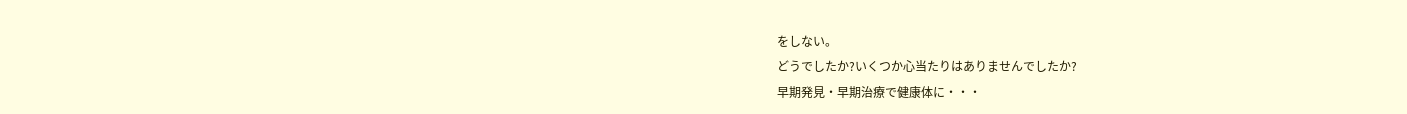をしない。
どうでしたか?いくつか心当たりはありませんでしたか?
早期発見・早期治療で健康体に・・・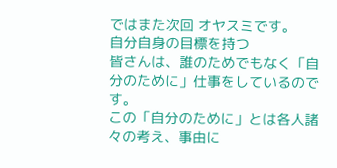ではまた次回 オヤスミです。
自分自身の目標を持つ
皆さんは、誰のためでもなく「自分のために」仕事をしているのです。
この「自分のために」とは各人諸々の考え、事由に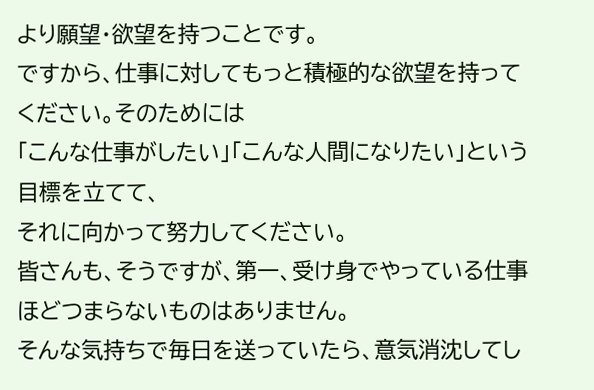より願望・欲望を持つことです。
ですから、仕事に対してもっと積極的な欲望を持ってください。そのためには
「こんな仕事がしたい」「こんな人間になりたい」という目標を立てて、
それに向かって努力してください。
皆さんも、そうですが、第一、受け身でやっている仕事ほどつまらないものはありません。
そんな気持ちで毎日を送っていたら、意気消沈してし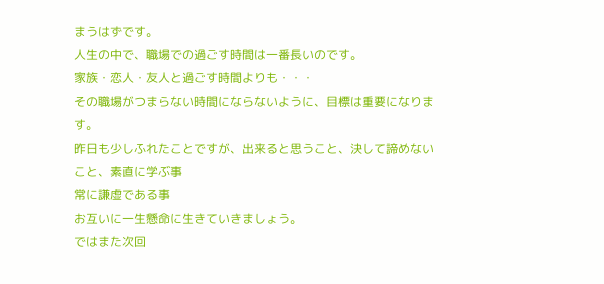まうはずです。
人生の中で、職場での過ごす時間は一番長いのです。
家族・恋人・友人と過ごす時間よりも・・・
その職場がつまらない時間にならないように、目標は重要になります。
昨日も少しふれたことですが、出来ると思うこと、決して諦めないこと、素直に学ぶ事
常に謙虚である事
お互いに一生懸命に生きていきましょう。
ではまた次回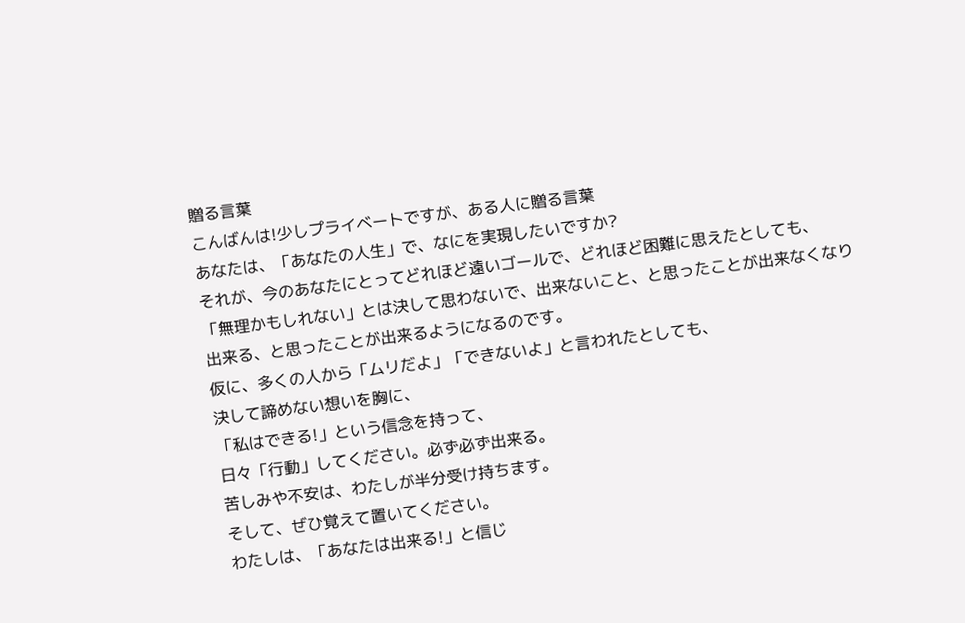贈る言葉
こんばんは!少しプライベートですが、ある人に贈る言葉
あなたは、「あなたの人生」で、なにを実現したいですか?
それが、今のあなたにとってどれほど遠いゴールで、どれほど困難に思えたとしても、
「無理かもしれない」とは決して思わないで、出来ないこと、と思ったことが出来なくなり
出来る、と思ったことが出来るようになるのです。
仮に、多くの人から「ムリだよ」「できないよ」と言われたとしても、
決して諦めない想いを胸に、
「私はできる!」という信念を持って、
日々「行動」してください。必ず必ず出来る。
苦しみや不安は、わたしが半分受け持ちます。
そして、ぜひ覚えて置いてください。
わたしは、「あなたは出来る!」と信じ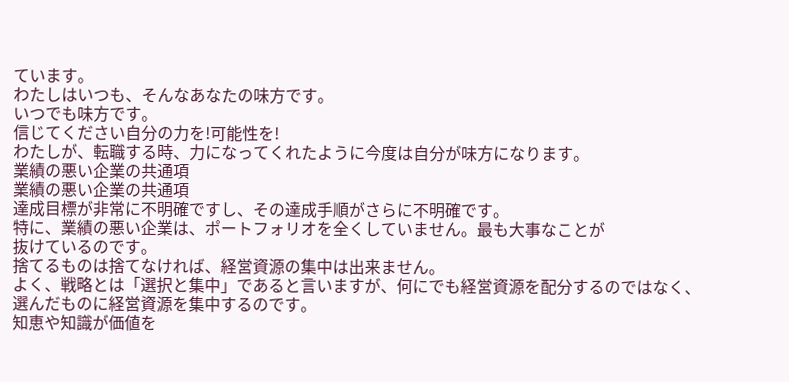ています。
わたしはいつも、そんなあなたの味方です。
いつでも味方です。
信じてください自分の力を!可能性を!
わたしが、転職する時、力になってくれたように今度は自分が味方になります。
業績の悪い企業の共通項
業績の悪い企業の共通項
達成目標が非常に不明確ですし、その達成手順がさらに不明確です。
特に、業績の悪い企業は、ポートフォリオを全くしていません。最も大事なことが
抜けているのです。
捨てるものは捨てなければ、経営資源の集中は出来ません。
よく、戦略とは「選択と集中」であると言いますが、何にでも経営資源を配分するのではなく、
選んだものに経営資源を集中するのです。
知恵や知識が価値を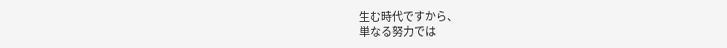生む時代ですから、
単なる努力では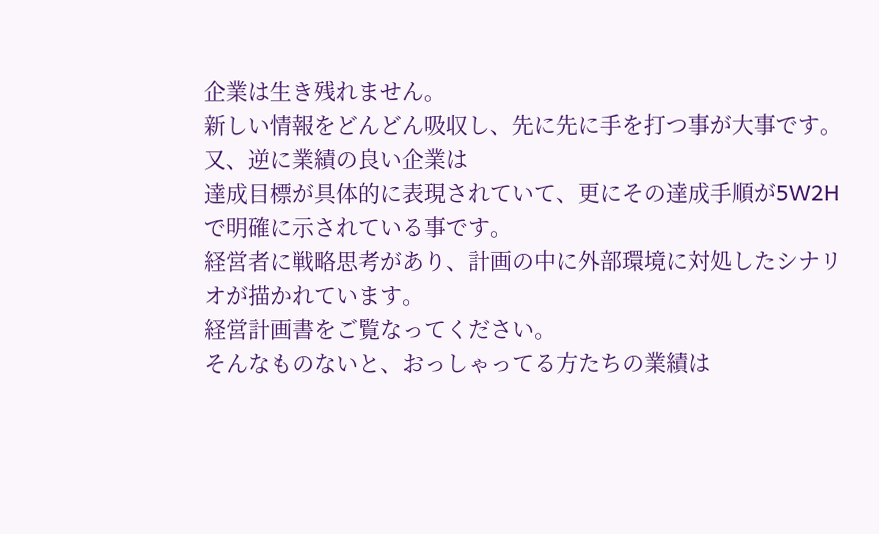企業は生き残れません。
新しい情報をどんどん吸収し、先に先に手を打つ事が大事です。
又、逆に業績の良い企業は
達成目標が具体的に表現されていて、更にその達成手順が5W2Hで明確に示されている事です。
経営者に戦略思考があり、計画の中に外部環境に対処したシナリオが描かれています。
経営計画書をご覧なってください。
そんなものないと、おっしゃってる方たちの業績は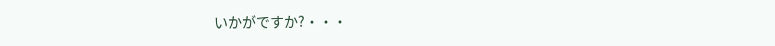いかがですか?・・・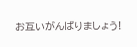お互いがんばりましょう!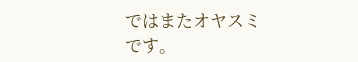ではまたオヤスミです。